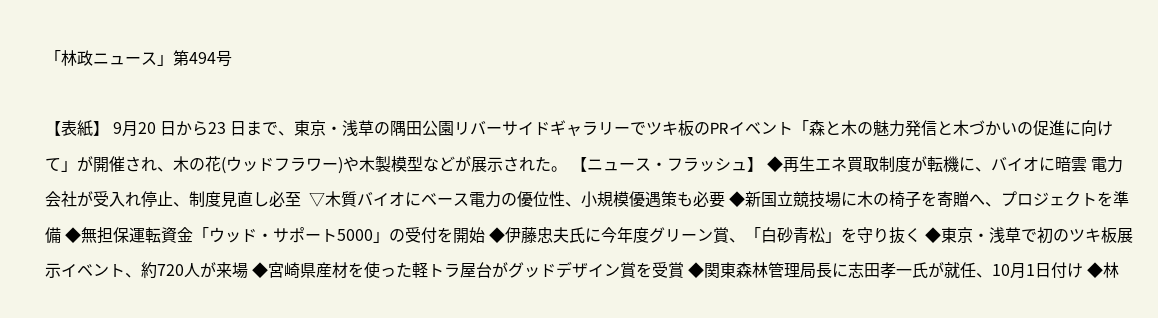「林政ニュース」第494号

【表紙】 9月20 日から23 日まで、東京・浅草の隅田公園リバーサイドギャラリーでツキ板のPRイベント「森と木の魅力発信と木づかいの促進に向けて」が開催され、木の花(ウッドフラワー)や木製模型などが展示された。 【ニュース・フラッシュ】 ◆再生エネ買取制度が転機に、バイオに暗雲 電力会社が受入れ停止、制度見直し必至  ▽木質バイオにベース電力の優位性、小規模優遇策も必要 ◆新国立競技場に木の椅子を寄贈へ、プロジェクトを準備 ◆無担保運転資金「ウッド・サポート5000」の受付を開始 ◆伊藤忠夫氏に今年度グリーン賞、「白砂青松」を守り抜く ◆東京・浅草で初のツキ板展示イベント、約720人が来場 ◆宮崎県産材を使った軽トラ屋台がグッドデザイン賞を受賞 ◆関東森林管理局長に志田孝一氏が就任、10月1日付け ◆林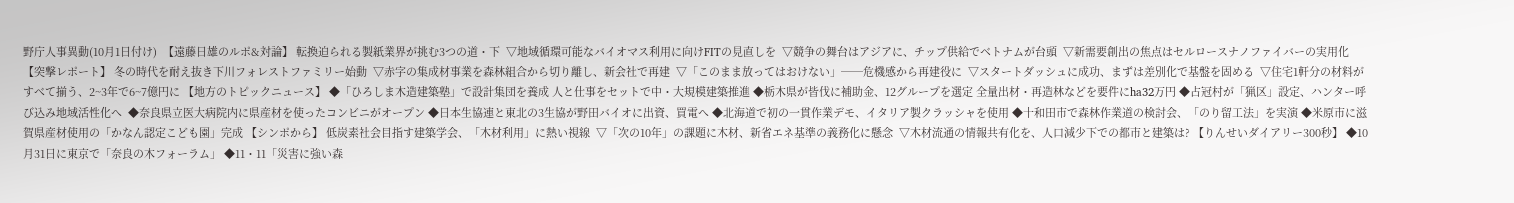野庁人事異動(10月1日付け)  【遠藤日雄のルポ&対論】 転換迫られる製紙業界が挑む3つの道・下  ▽地域循環可能なバイオマス利用に向けFITの見直しを  ▽競争の舞台はアジアに、チップ供給でベトナムが台頭  ▽新需要創出の焦点はセルロースナノファイバーの実用化 【突撃レポート】 冬の時代を耐え抜き下川フォレストファミリー始動  ▽赤字の集成材事業を森林組合から切り離し、新会社で再建  ▽「このまま放ってはおけない」──危機感から再建役に  ▽スタートダッシュに成功、まずは差別化で基盤を固める  ▽住宅1軒分の材料がすべて揃う、2~3年で6~7億円に 【地方のトピックニュース】 ◆「ひろしま木造建築塾」で設計集団を養成 人と仕事をセットで中・大規模建築推進 ◆栃木県が皆伐に補助金、12グループを選定 全量出材・再造林などを要件にha32万円 ◆占冠村が「猟区」設定、ハンター呼び込み地域活性化へ  ◆奈良県立医大病院内に県産材を使ったコンビニがオープン ◆日本生協連と東北の3生協が野田バイオに出資、買電へ ◆北海道で初の一貫作業デモ、イタリア製クラッシャを使用 ◆十和田市で森林作業道の検討会、「のり留工法」を実演 ◆米原市に滋賀県産材使用の「かなん認定こども園」完成 【シンポから】 低炭素社会目指す建築学会、「木材利用」に熱い視線  ▽「次の10年」の課題に木材、新省エネ基準の義務化に懸念  ▽木材流通の情報共有化を、人口減少下での都市と建築は? 【りんせいダイアリー300秒】 ◆10月31日に東京で「奈良の木フォーラム」 ◆11・11「災害に強い森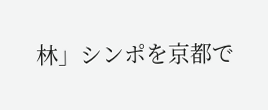林」シンポを京都で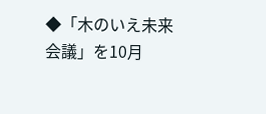◆「木のいえ未来会議」を10月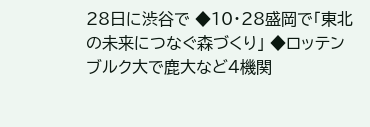28日に渋谷で ◆10・28盛岡で「東北の未来につなぐ森づくり」 ◆ロッテンブルク大で鹿大など4機関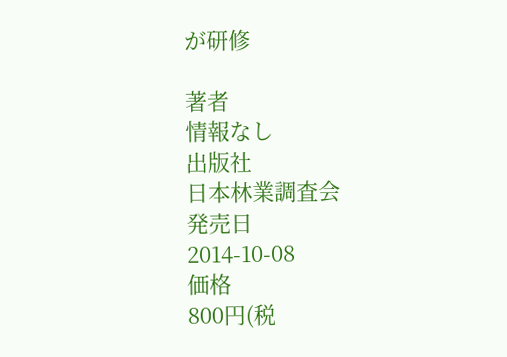が研修

著者
情報なし
出版社
日本林業調査会
発売日
2014-10-08
価格
800円(税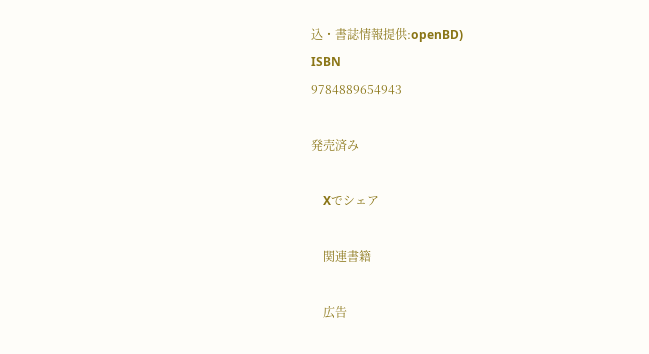込・書誌情報提供:openBD)
ISBN
9784889654943

発売済み

    Xでシェア

    関連書籍

    広告